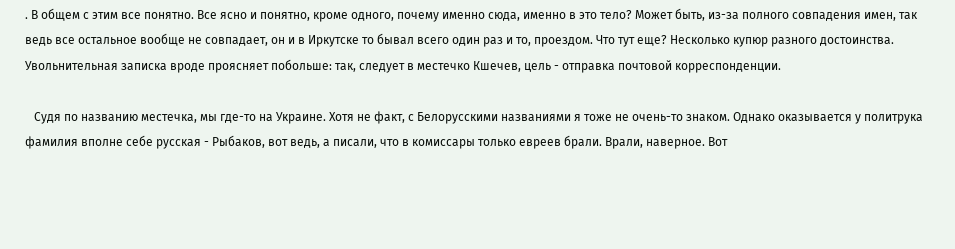. В общем с этим все понятно. Все ясно и понятно, кроме одного, почему именно сюда, именно в это тело? Может быть, из-за полного совпадения имен, так ведь все остальное вообще не совпадает, он и в Иркутске то бывал всего один раз и то, проездом. Что тут еще? Несколько купюр разного достоинства. Увольнительная записка вроде проясняет побольше: так, следует в местечко Кшечев, цель - отправка почтовой корреспонденции.

   Судя по названию местечка, мы где-то на Украине. Хотя не факт, с Белорусскими названиями я тоже не очень-то знаком. Однако оказывается у политрука фамилия вполне себе русская - Рыбаков, вот ведь, а писали, что в комиссары только евреев брали. Врали, наверное. Вот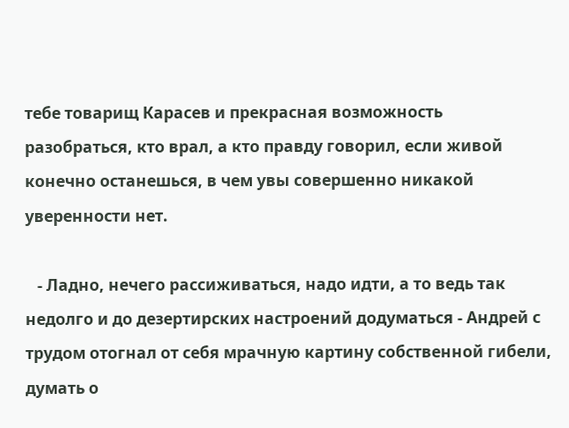тебе товарищ Карасев и прекрасная возможность разобраться, кто врал, а кто правду говорил, если живой конечно останешься, в чем увы совершенно никакой уверенности нет.

   - Ладно, нечего рассиживаться, надо идти, а то ведь так недолго и до дезертирских настроений додуматься - Андрей с трудом отогнал от себя мрачную картину собственной гибели, думать о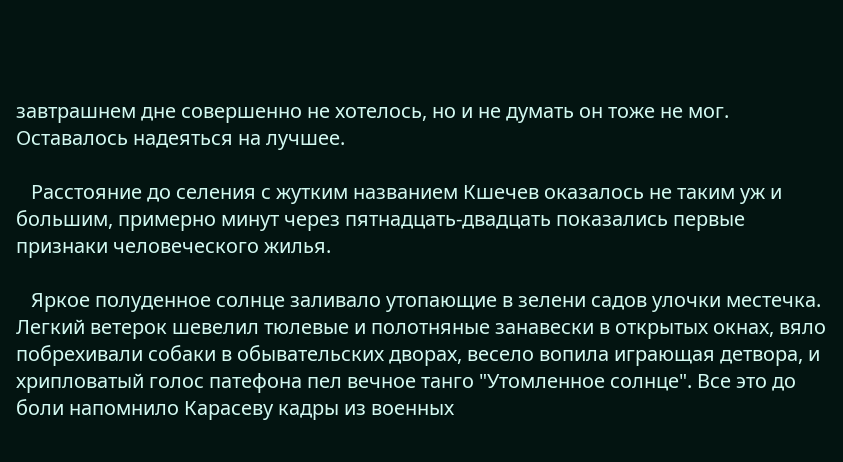завтрашнем дне совершенно не хотелось, но и не думать он тоже не мог. Оставалось надеяться на лучшее.

   Расстояние до селения с жутким названием Кшечев оказалось не таким уж и большим, примерно минут через пятнадцать-двадцать показались первые признаки человеческого жилья.

   Яркое полуденное солнце заливало утопающие в зелени садов улочки местечка. Легкий ветерок шевелил тюлевые и полотняные занавески в открытых окнах, вяло побрехивали собаки в обывательских дворах, весело вопила играющая детвора, и хрипловатый голос патефона пел вечное танго "Утомленное солнце". Все это до боли напомнило Карасеву кадры из военных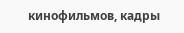кинофильмов, кадры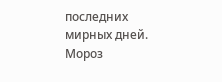последних мирных дней. Мороз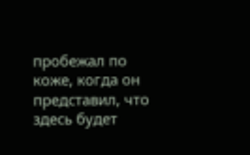пробежал по коже, когда он представил, что здесь будет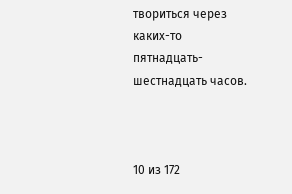твориться через каких-то пятнадцать-шестнадцать часов.



10 из 172